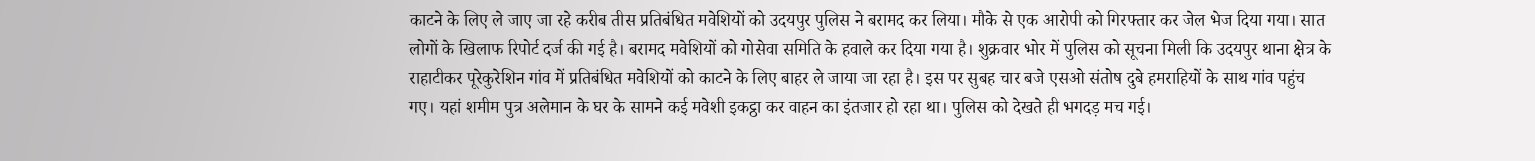काटने के लिए ले जाए जा रहे करीब तीस प्रतिबंधित मवेशियों को उदयपुर पुलिस ने बरामद कर लिया। मौके से एक आरोपी को गिरफ्तार कर जेल भेज दिया गया। सात लोगों के खिलाफ रिपोर्ट दर्ज की गई है। बरामद मवेशियों को गोसेवा समिति के हवाले कर दिया गया है। शुक्रवार भोर में पुलिस को सूचना मिली कि उदयपुर थाना क्षेत्र के राहाटीकर पूरेकुरेशिन गांव में प्रतिबंधित मवेशियों को काटने के लिए बाहर ले जाया जा रहा है। इस पर सुबह चार बजे एसओ संतोष दुबे हमराहियों के साथ गांव पहुंच गए। यहां शमीम पुत्र अलेमान के घर के सामने कई मवेशी इकट्ठा कर वाहन का इंतजार हो रहा था। पुलिस को देखते ही भगदड़ मच गई।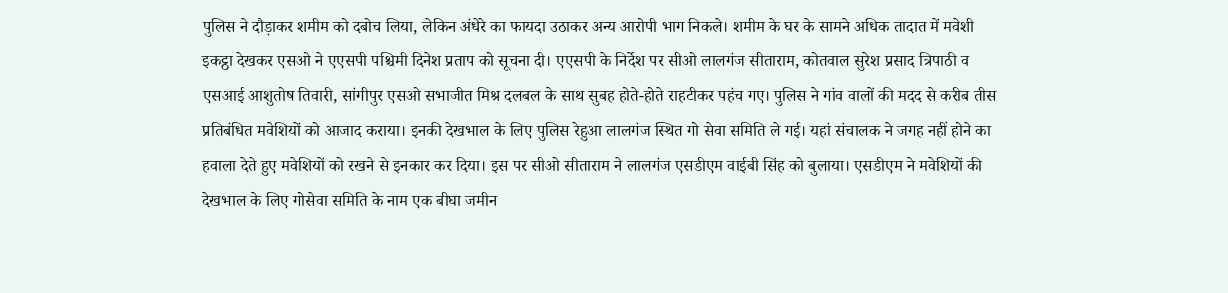पुलिस ने दौड़ाकर शमीम को दबोच लिया, लेकिन अंधेरे का फायदा उठाकर अन्य आरोपी भाग निकले। शमीम के घर के सामने अधिक तादात में मवेशी इकट्ठा देखकर एसओ ने एएसपी पश्चिमी दिनेश प्रताप को सूचना दी। एएसपी के निर्देश पर सीओ लालगंज सीताराम, कोतवाल सुरेश प्रसाद त्रिपाठी व एसआई आशुतोष तिवारी, सांगीपुर एसओ सभाजीत मिश्र दलबल के साथ सुबह होते-होते राहटीकर पहंच गए। पुलिस ने गांव वालों की मदद से करीब तीस प्रतिबंधित मवेशियों को आजाद कराया। इनकी देखभाल के लिए पुलिस रेहुआ लालगंज स्थित गो सेवा समिति ले गई। यहां संचालक ने जगह नहीं होने का हवाला देते हुए मवेशियों को रखने से इनकार कर दिया। इस पर सीओ सीताराम ने लालगंज एसडीएम वाईबी सिंह को बुलाया। एसडीएम ने मवेशियों की देखभाल के लिए गोसेवा समिति के नाम एक बीघा जमीन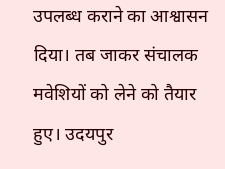उपलब्ध कराने का आश्वासन दिया। तब जाकर संचालक मवेशियों को लेने को तैयार हुए। उदयपुर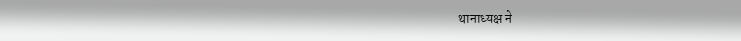थानाध्यक्ष ने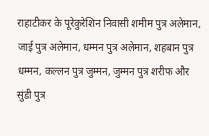राहाटीकर के पूरेकुरेशिन निवासी शमीम पुत्र अलेमान, जाई पुत्र अलेमान, धम्मन पुत्र अलेमान, शहबान पुत्र धम्मन, कल्लन पुत्र जुम्मन, जुम्मन पुत्र शरीफ और सुंडी पुत्र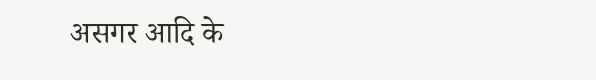असगर आदि के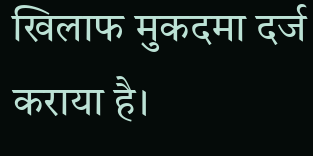खिलाफ मुकदमा दर्ज कराया है।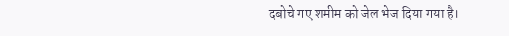दबोचे गए शमीम को जेल भेज दिया गया है।